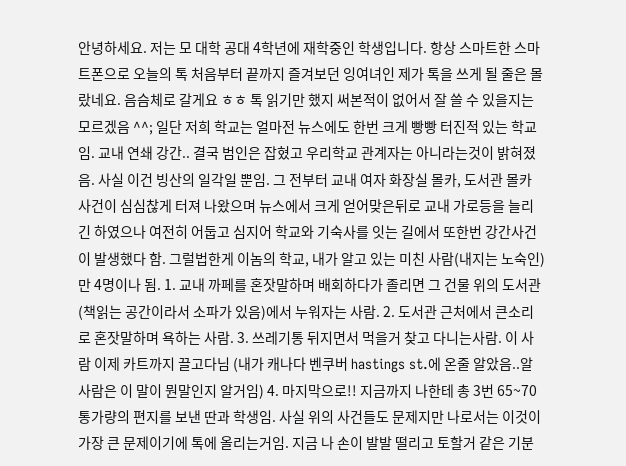안녕하세요. 저는 모 대학 공대 4학년에 재학중인 학생입니다. 항상 스마트한 스마트폰으로 오늘의 톡 처음부터 끝까지 즐겨보던 잉여녀인 제가 톡을 쓰게 될 줄은 몰랐네요. 음슴체로 갈게요 ㅎㅎ 톡 읽기만 했지 써본적이 없어서 잘 쓸 수 있을지는 모르겠음 ^^; 일단 저희 학교는 얼마전 뉴스에도 한번 크게 빵빵 터진적 있는 학교임. 교내 연쇄 강간.. 결국 범인은 잡혔고 우리학교 관계자는 아니라는것이 밝혀졌음. 사실 이건 빙산의 일각일 뿐임. 그 전부터 교내 여자 화장실 몰카, 도서관 몰카 사건이 심심찮게 터져 나왔으며 뉴스에서 크게 얻어맞은뒤로 교내 가로등을 늘리긴 하였으나 여전히 어둡고 심지어 학교와 기숙사를 잇는 길에서 또한번 강간사건이 발생했다 함. 그럴법한게 이놈의 학교, 내가 알고 있는 미친 사람(내지는 노숙인)만 4명이나 됨. 1. 교내 까페를 혼잣말하며 배회하다가 졸리면 그 건물 위의 도서관(책읽는 공간이라서 소파가 있음)에서 누워자는 사람. 2. 도서관 근처에서 큰소리로 혼잣말하며 욕하는 사람. 3. 쓰레기통 뒤지면서 먹을거 찾고 다니는사람. 이 사람 이제 카트까지 끌고다님 (내가 캐나다 벤쿠버 hastings st.에 온줄 알았음..알 사람은 이 말이 뭔말인지 알거임) 4. 마지막으로!! 지금까지 나한테 총 3번 65~70통가량의 편지를 보낸 딴과 학생임. 사실 위의 사건들도 문제지만 나로서는 이것이 가장 큰 문제이기에 톡에 올리는거임. 지금 나 손이 발발 떨리고 토할거 같은 기분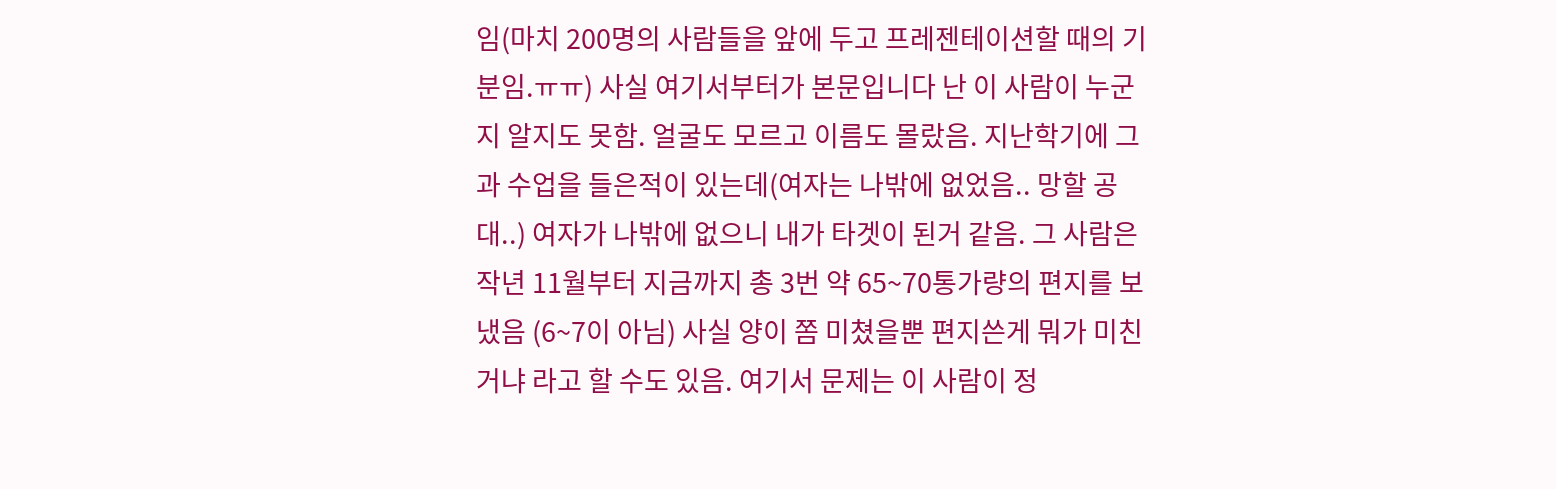임(마치 200명의 사람들을 앞에 두고 프레젠테이션할 때의 기분임.ㅠㅠ) 사실 여기서부터가 본문입니다 난 이 사람이 누군지 알지도 못함. 얼굴도 모르고 이름도 몰랐음. 지난학기에 그 과 수업을 들은적이 있는데(여자는 나밖에 없었음.. 망할 공대..) 여자가 나밖에 없으니 내가 타겟이 된거 같음. 그 사람은 작년 11월부터 지금까지 총 3번 약 65~70통가량의 편지를 보냈음 (6~7이 아님) 사실 양이 쫌 미쳤을뿐 편지쓴게 뭐가 미친거냐 라고 할 수도 있음. 여기서 문제는 이 사람이 정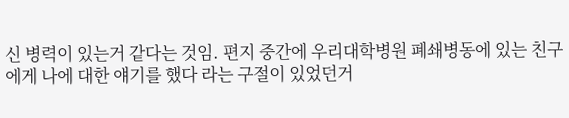신 병력이 있는거 같다는 것임. 편지 중간에 우리대학병원 폐쇄병동에 있는 친구에게 나에 대한 얘기를 했다 라는 구절이 있었던거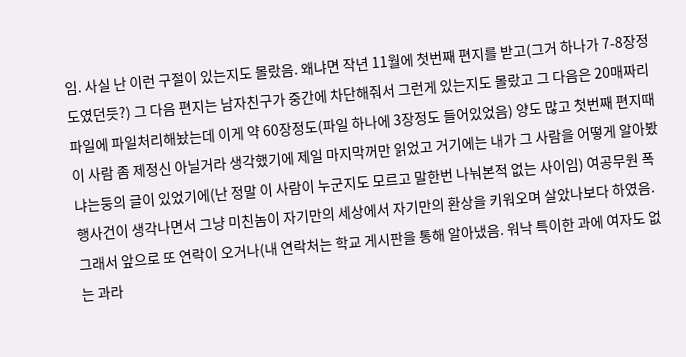임. 사실 난 이런 구절이 있는지도 몰랐음. 왜냐면 작년 11월에 첫번째 편지를 받고(그거 하나가 7-8장정도였던듯?) 그 다음 편지는 남자친구가 중간에 차단해줘서 그런게 있는지도 몰랐고 그 다음은 20매짜리 파일에 파일처리해놨는데 이게 약 60장정도(파일 하나에 3장정도 들어있었음) 양도 많고 첫번째 편지때 이 사람 좀 제정신 아닐거라 생각했기에 제일 마지막꺼만 읽었고 거기에는 내가 그 사람을 어떻게 알아봤냐는둥의 글이 있었기에(난 정말 이 사람이 누군지도 모르고 말한번 나눠본적 없는 사이임) 여공무원 폭행사건이 생각나면서 그냥 미친놈이 자기만의 세상에서 자기만의 환상을 키워오며 살았나보다 하였음. 그래서 앞으로 또 연락이 오거나(내 연락처는 학교 게시판을 통해 알아냈음. 워낙 특이한 과에 여자도 없는 과라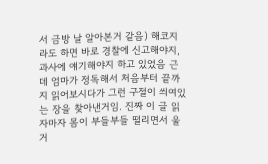서 금방 날 알아본거 같음) 해코지라도 하면 바로 경찰에 신고해야지,과사에 얘기해야지 하고 있었음 근데 엄마가 정독해서 처음부터 끝까지 읽어보시다가 그런 구절이 씌여있는 장을 찾아낸거임. 진짜 이 글 읽자마자 몸이 부들부들 떨리면서 울거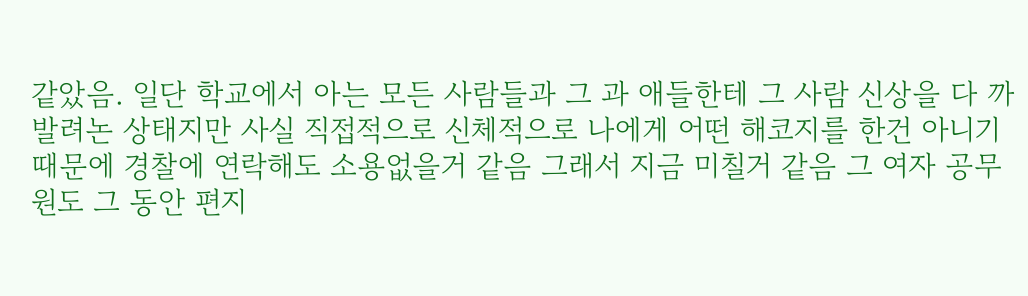같았음. 일단 학교에서 아는 모든 사람들과 그 과 애들한테 그 사람 신상을 다 까발려논 상태지만 사실 직접적으로 신체적으로 나에게 어떤 해코지를 한건 아니기때문에 경찰에 연락해도 소용없을거 같음 그래서 지금 미칠거 같음 그 여자 공무원도 그 동안 편지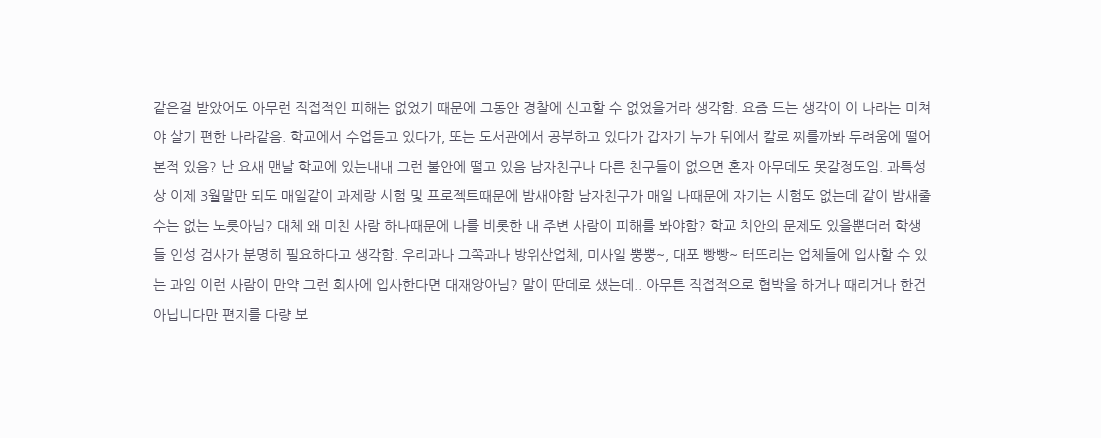같은걸 받았어도 아무런 직접적인 피해는 없었기 때문에 그동안 경찰에 신고할 수 없었을거라 생각함. 요즘 드는 생각이 이 나라는 미쳐야 살기 편한 나라같음. 학교에서 수업듣고 있다가, 또는 도서관에서 공부하고 있다가 갑자기 누가 뒤에서 칼로 찌를까봐 두려움에 떨어본적 있음? 난 요새 맨날 학교에 있는내내 그런 불안에 떨고 있음 남자친구나 다른 친구들이 없으면 혼자 아무데도 못갈정도임. 과특성상 이제 3월말만 되도 매일같이 과제랑 시험 및 프로젝트때문에 밤새야함 남자친구가 매일 나때문에 자기는 시험도 없는데 같이 밤새줄 수는 없는 노릇아님? 대체 왜 미친 사람 하나때문에 나를 비롯한 내 주변 사람이 피해를 봐야함? 학교 치안의 문제도 있을뿐더러 학생들 인성 검사가 분명히 필요하다고 생각함. 우리과나 그쪽과나 방위산업체, 미사일 뿡뿡~, 대포 빵빵~ 터뜨리는 업체들에 입사할 수 있는 과임 이런 사람이 만약 그런 회사에 입사한다면 대재앙아님? 말이 딴데로 샜는데.. 아무튼 직접적으로 협박을 하거나 때리거나 한건 아닙니다만 편지를 다량 보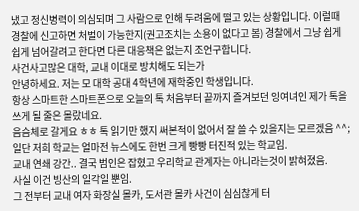냈고 정신병력이 의심되며 그 사람으로 인해 두려움에 떨고 있는 상황입니다. 이럴때 경찰에 신고하면 처벌이 가능한지(권고조치는 소용이 없다고 봄) 경찰에서 그냥 쉽게쉽게 넘어갈려고 한다면 다른 대응책은 없는지 조언구합니다.
사건사고많은 대학, 교내 이대로 방치해도 되는가
안녕하세요. 저는 모 대학 공대 4학년에 재학중인 학생입니다.
항상 스마트한 스마트폰으로 오늘의 톡 처음부터 끝까지 즐겨보던 잉여녀인 제가 톡을 쓰게 될 줄은 몰랐네요.
음슴체로 갈게요 ㅎㅎ 톡 읽기만 했지 써본적이 없어서 잘 쓸 수 있을지는 모르겠음 ^^;
일단 저희 학교는 얼마전 뉴스에도 한번 크게 빵빵 터진적 있는 학교임.
교내 연쇄 강간.. 결국 범인은 잡혔고 우리학교 관계자는 아니라는것이 밝혀졌음.
사실 이건 빙산의 일각일 뿐임.
그 전부터 교내 여자 화장실 몰카, 도서관 몰카 사건이 심심찮게 터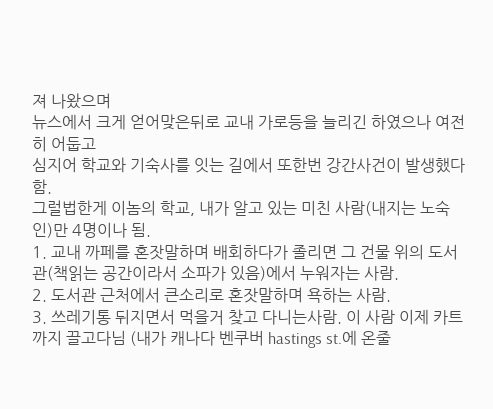져 나왔으며
뉴스에서 크게 얻어맞은뒤로 교내 가로등을 늘리긴 하였으나 여전히 어둡고
심지어 학교와 기숙사를 잇는 길에서 또한번 강간사건이 발생했다 함.
그럴법한게 이놈의 학교, 내가 알고 있는 미친 사람(내지는 노숙인)만 4명이나 됨.
1. 교내 까페를 혼잣말하며 배회하다가 졸리면 그 건물 위의 도서관(책읽는 공간이라서 소파가 있음)에서 누워자는 사람.
2. 도서관 근처에서 큰소리로 혼잣말하며 욕하는 사람.
3. 쓰레기통 뒤지면서 먹을거 찾고 다니는사람. 이 사람 이제 카트까지 끌고다님 (내가 캐나다 벤쿠버 hastings st.에 온줄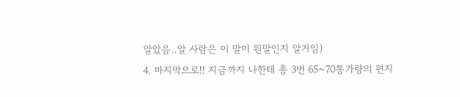알았음..알 사람은 이 말이 뭔말인지 알거임)
4. 마지막으로!! 지금까지 나한테 총 3번 65~70통가량의 편지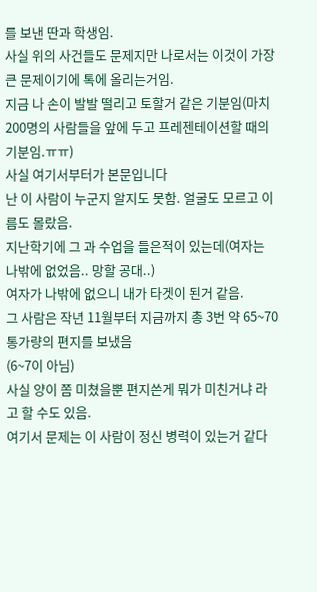를 보낸 딴과 학생임.
사실 위의 사건들도 문제지만 나로서는 이것이 가장 큰 문제이기에 톡에 올리는거임.
지금 나 손이 발발 떨리고 토할거 같은 기분임(마치 200명의 사람들을 앞에 두고 프레젠테이션할 때의 기분임.ㅠㅠ)
사실 여기서부터가 본문입니다
난 이 사람이 누군지 알지도 못함. 얼굴도 모르고 이름도 몰랐음.
지난학기에 그 과 수업을 들은적이 있는데(여자는 나밖에 없었음.. 망할 공대..)
여자가 나밖에 없으니 내가 타겟이 된거 같음.
그 사람은 작년 11월부터 지금까지 총 3번 약 65~70통가량의 편지를 보냈음
(6~7이 아님)
사실 양이 쫌 미쳤을뿐 편지쓴게 뭐가 미친거냐 라고 할 수도 있음.
여기서 문제는 이 사람이 정신 병력이 있는거 같다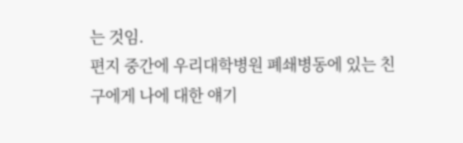는 것임.
편지 중간에 우리대학병원 폐쇄병동에 있는 친구에게 나에 대한 얘기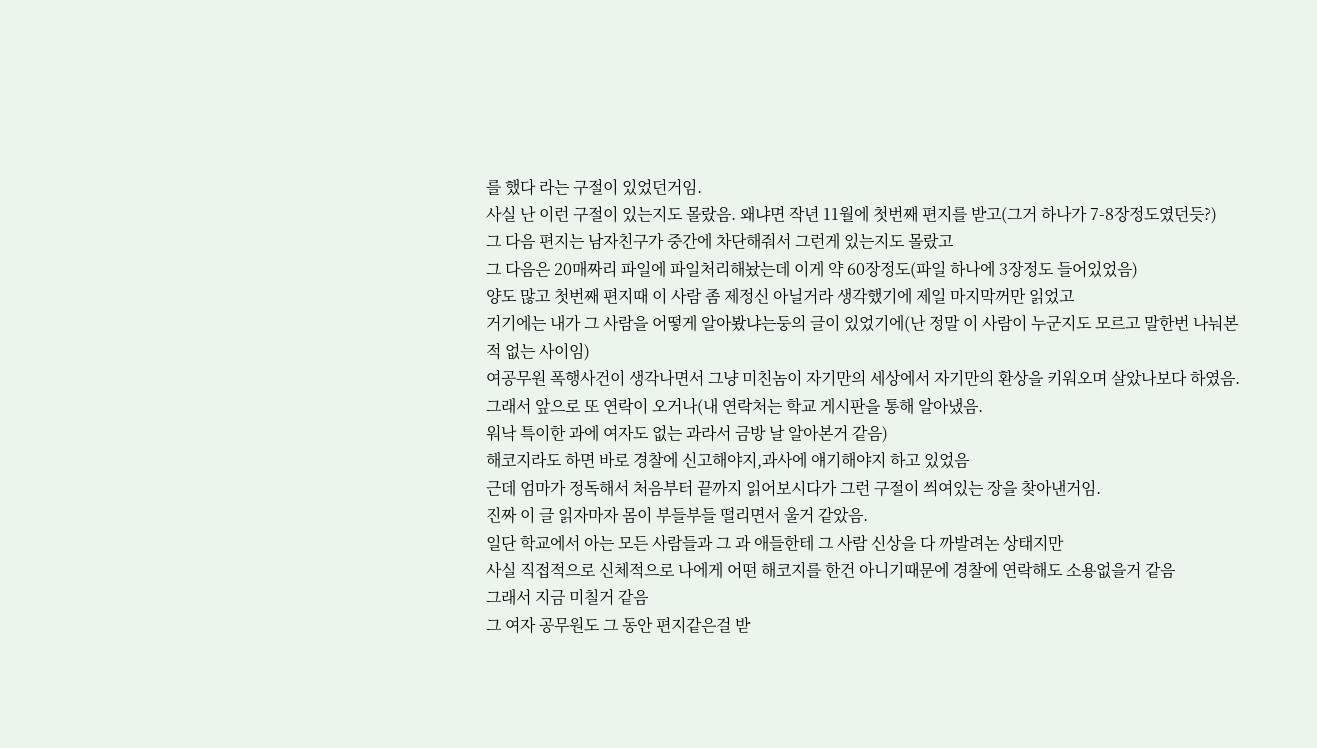를 했다 라는 구절이 있었던거임.
사실 난 이런 구절이 있는지도 몰랐음. 왜냐면 작년 11월에 첫번째 편지를 받고(그거 하나가 7-8장정도였던듯?)
그 다음 편지는 남자친구가 중간에 차단해줘서 그런게 있는지도 몰랐고
그 다음은 20매짜리 파일에 파일처리해놨는데 이게 약 60장정도(파일 하나에 3장정도 들어있었음)
양도 많고 첫번째 편지때 이 사람 좀 제정신 아닐거라 생각했기에 제일 마지막꺼만 읽었고
거기에는 내가 그 사람을 어떻게 알아봤냐는둥의 글이 있었기에(난 정말 이 사람이 누군지도 모르고 말한번 나눠본적 없는 사이임)
여공무원 폭행사건이 생각나면서 그냥 미친놈이 자기만의 세상에서 자기만의 환상을 키워오며 살았나보다 하였음.
그래서 앞으로 또 연락이 오거나(내 연락처는 학교 게시판을 통해 알아냈음.
워낙 특이한 과에 여자도 없는 과라서 금방 날 알아본거 같음)
해코지라도 하면 바로 경찰에 신고해야지,과사에 얘기해야지 하고 있었음
근데 엄마가 정독해서 처음부터 끝까지 읽어보시다가 그런 구절이 씌여있는 장을 찾아낸거임.
진짜 이 글 읽자마자 몸이 부들부들 떨리면서 울거 같았음.
일단 학교에서 아는 모든 사람들과 그 과 애들한테 그 사람 신상을 다 까발려논 상태지만
사실 직접적으로 신체적으로 나에게 어떤 해코지를 한건 아니기때문에 경찰에 연락해도 소용없을거 같음
그래서 지금 미칠거 같음
그 여자 공무원도 그 동안 편지같은걸 받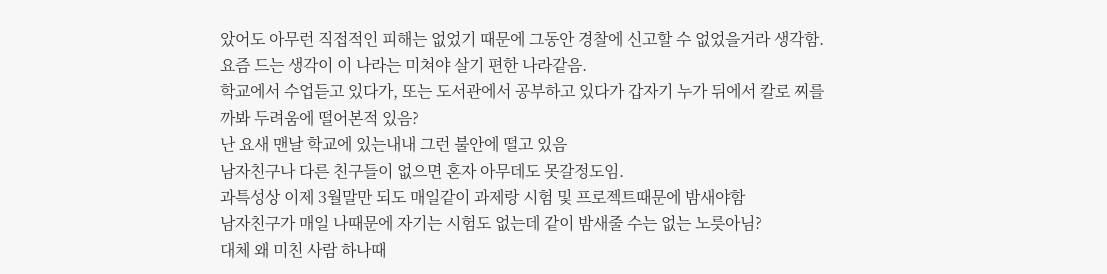았어도 아무런 직접적인 피해는 없었기 때문에 그동안 경찰에 신고할 수 없었을거라 생각함.
요즘 드는 생각이 이 나라는 미쳐야 살기 편한 나라같음.
학교에서 수업듣고 있다가, 또는 도서관에서 공부하고 있다가 갑자기 누가 뒤에서 칼로 찌를까봐 두려움에 떨어본적 있음?
난 요새 맨날 학교에 있는내내 그런 불안에 떨고 있음
남자친구나 다른 친구들이 없으면 혼자 아무데도 못갈정도임.
과특성상 이제 3월말만 되도 매일같이 과제랑 시험 및 프로젝트때문에 밤새야함
남자친구가 매일 나때문에 자기는 시험도 없는데 같이 밤새줄 수는 없는 노릇아님?
대체 왜 미친 사람 하나때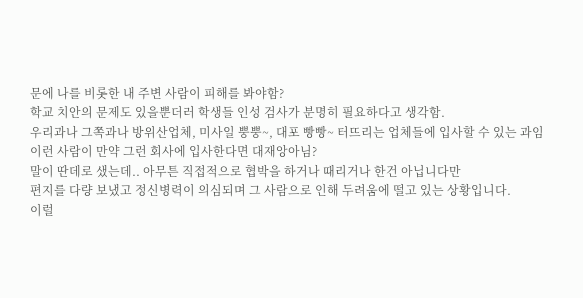문에 나를 비롯한 내 주변 사람이 피해를 봐야함?
학교 치안의 문제도 있을뿐더러 학생들 인성 검사가 분명히 필요하다고 생각함.
우리과나 그쪽과나 방위산업체, 미사일 뿡뿡~, 대포 빵빵~ 터뜨리는 업체들에 입사할 수 있는 과임
이런 사람이 만약 그런 회사에 입사한다면 대재앙아님?
말이 딴데로 샜는데.. 아무튼 직접적으로 협박을 하거나 때리거나 한건 아닙니다만
편지를 다량 보냈고 정신병력이 의심되며 그 사람으로 인해 두려움에 떨고 있는 상황입니다.
이럴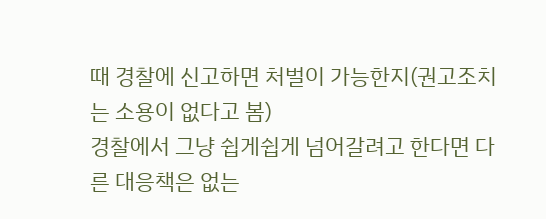때 경찰에 신고하면 처벌이 가능한지(권고조치는 소용이 없다고 봄)
경찰에서 그냥 쉽게쉽게 넘어갈려고 한다면 다른 대응책은 없는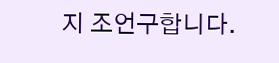지 조언구합니다.